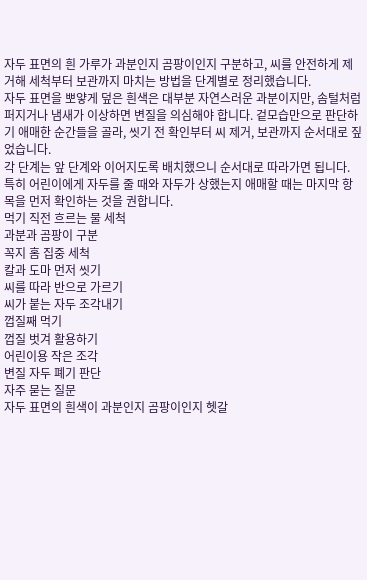자두 표면의 흰 가루가 과분인지 곰팡이인지 구분하고, 씨를 안전하게 제거해 세척부터 보관까지 마치는 방법을 단계별로 정리했습니다.
자두 표면을 뽀얗게 덮은 흰색은 대부분 자연스러운 과분이지만, 솜털처럼 퍼지거나 냄새가 이상하면 변질을 의심해야 합니다. 겉모습만으로 판단하기 애매한 순간들을 골라, 씻기 전 확인부터 씨 제거, 보관까지 순서대로 짚었습니다.
각 단계는 앞 단계와 이어지도록 배치했으니 순서대로 따라가면 됩니다. 특히 어린이에게 자두를 줄 때와 자두가 상했는지 애매할 때는 마지막 항목을 먼저 확인하는 것을 권합니다.
먹기 직전 흐르는 물 세척
과분과 곰팡이 구분
꼭지 홈 집중 세척
칼과 도마 먼저 씻기
씨를 따라 반으로 가르기
씨가 붙는 자두 조각내기
껍질째 먹기
껍질 벗겨 활용하기
어린이용 작은 조각
변질 자두 폐기 판단
자주 묻는 질문
자두 표면의 흰색이 과분인지 곰팡이인지 헷갈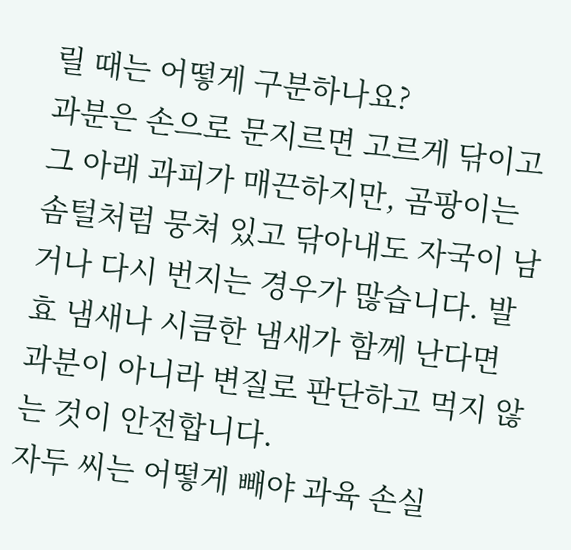릴 때는 어떻게 구분하나요?
과분은 손으로 문지르면 고르게 닦이고 그 아래 과피가 매끈하지만, 곰팡이는 솜털처럼 뭉쳐 있고 닦아내도 자국이 남거나 다시 번지는 경우가 많습니다. 발효 냄새나 시큼한 냄새가 함께 난다면 과분이 아니라 변질로 판단하고 먹지 않는 것이 안전합니다.
자두 씨는 어떻게 빼야 과육 손실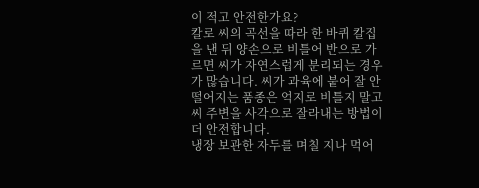이 적고 안전한가요?
칼로 씨의 곡선을 따라 한 바퀴 칼집을 낸 뒤 양손으로 비틀어 반으로 가르면 씨가 자연스럽게 분리되는 경우가 많습니다. 씨가 과육에 붙어 잘 안 떨어지는 품종은 억지로 비틀지 말고 씨 주변을 사각으로 잘라내는 방법이 더 안전합니다.
냉장 보관한 자두를 며칠 지나 먹어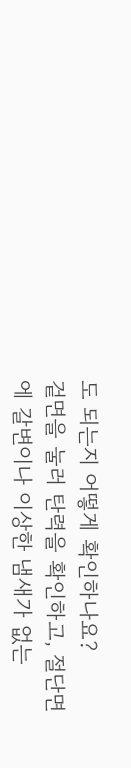도 되는지 어떻게 확인하나요?
겉면을 눌러 탄력을 확인하고, 절단면에 갈변이나 이상한 냄새가 없는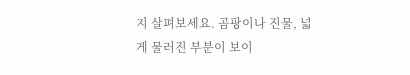지 살펴보세요. 곰팡이나 진물, 넓게 물러진 부분이 보이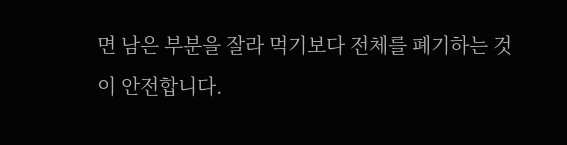면 남은 부분을 잘라 먹기보다 전체를 폐기하는 것이 안전합니다.